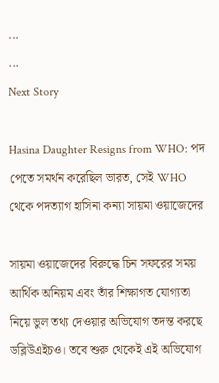...
...
Next Story

Hasina Daughter Resigns from WHO: পদ পেতে সমর্থন করেছিল ভারত, সেই WHO থেকে পদত্যাগ হাসিনা কন্যা সায়মা ওয়াজেদের

সায়মা ওয়াজেদের বিরুদ্ধে চিন সফরের সময় আর্থিক অনিয়ম এবং তাঁর শিক্ষাগত যোগ্যতা নিয়ে ভুল তথ্য দেওয়ার অভিযোগ তদন্ত করছে ডব্লিউএইচও। তবে শুরু থেকেই এই অভিযোগ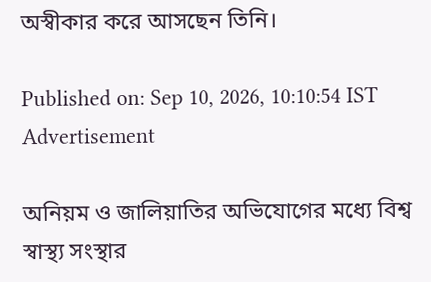অস্বীকার করে আসছেন তিনি।

Published on: Sep 10, 2026, 10:10:54 IST
Advertisement

অনিয়ম ও জালিয়াতির অভিযোগের মধ্যে বিশ্ব স্বাস্থ্য সংস্থার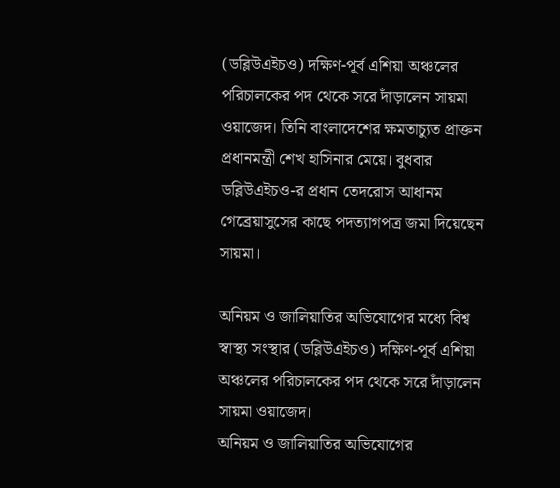(ডব্লিউএইচও) দক্ষিণ-পূর্ব এশিয়া অঞ্চলের পরিচালকের পদ থেকে সরে দাঁড়ালেন সায়মা ওয়াজেদ। তিনি বাংলাদেশের ক্ষমতাচ্যুত প্রাক্তন প্রধানমন্ত্রী শেখ হাসিনার মেয়ে। বুধবার ডব্লিউএইচও-র প্রধান তেদরোস আধানম গেব্রেয়াসুসের কাছে পদত্যাগপত্র জমা দিয়েছেন সায়মা।

অনিয়ম ও জালিয়াতির অভিযোগের মধ্যে বিশ্ব স্বাস্থ্য সংস্থার (ডব্লিউএইচও) দক্ষিণ-পূর্ব এশিয়া অঞ্চলের পরিচালকের পদ থেকে সরে দাঁড়ালেন সায়মা ওয়াজেদ।
অনিয়ম ও জালিয়াতির অভিযোগের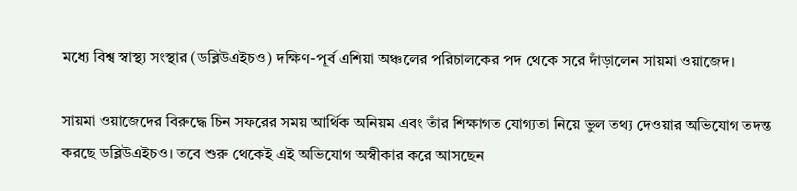মধ্যে বিশ্ব স্বাস্থ্য সংস্থার (ডব্লিউএইচও) দক্ষিণ-পূর্ব এশিয়া অঞ্চলের পরিচালকের পদ থেকে সরে দাঁড়ালেন সায়মা ওয়াজেদ।

সায়মা ওয়াজেদের বিরুদ্ধে চিন সফরের সময় আর্থিক অনিয়ম এবং তাঁর শিক্ষাগত যোগ্যতা নিয়ে ভুল তথ্য দেওয়ার অভিযোগ তদন্ত করছে ডব্লিউএইচও। তবে শুরু থেকেই এই অভিযোগ অস্বীকার করে আসছেন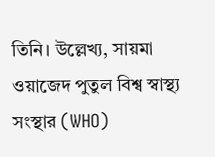তিনি। উল্লেখ্য, সায়মা ওয়াজেদ পুতুল বিশ্ব স্বাস্থ্য সংস্থার (WHO)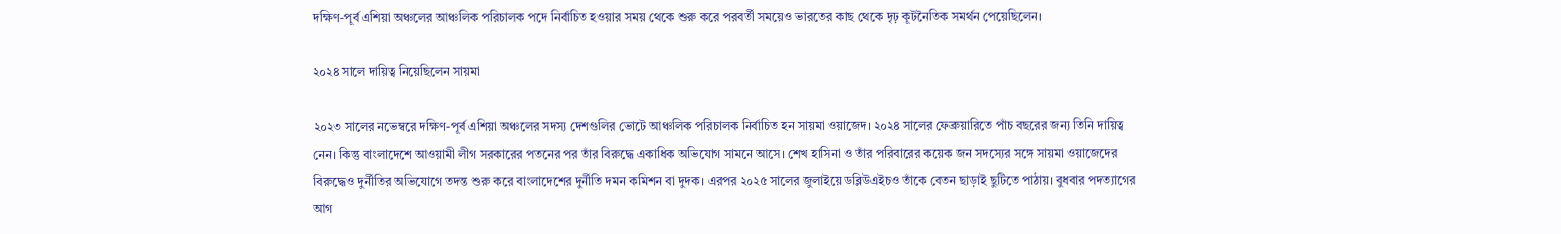দক্ষিণ-পূর্ব এশিয়া অঞ্চলের আঞ্চলিক পরিচালক পদে নির্বাচিত হওয়ার সময় থেকে শুরু করে পরবর্তী সময়েও ভারতের কাছ থেকে দৃঢ় কূটনৈতিক সমর্থন পেয়েছিলেন।

২০২৪ সালে দায়িত্ব নিয়েছিলেন সায়মা

২০২৩ সালের নভেম্বরে দক্ষিণ-পূর্ব এশিয়া অঞ্চলের সদস্য দেশগুলির ভোটে আঞ্চলিক পরিচালক নির্বাচিত হন সায়মা ওয়াজেদ। ২০২৪ সালের ফেব্রুয়ারিতে পাঁচ বছরের জন্য তিনি দায়িত্ব নেন। কিন্তু বাংলাদেশে আওয়ামী লীগ সরকারের পতনের পর তাঁর বিরুদ্ধে একাধিক অভিযোগ সামনে আসে। শেখ হাসিনা ও তাঁর পরিবারের কয়েক জন সদস্যের সঙ্গে সায়মা ওয়াজেদের বিরুদ্ধেও দুর্নীতির অভিযোগে তদন্ত শুরু করে বাংলাদেশের দুর্নীতি দমন কমিশন বা দুদক। এরপর ২০২৫ সালের জুলাইয়ে ডব্লিউএইচও তাঁকে বেতন ছাড়াই ছুটিতে পাঠায়। বুধবার পদত্যাগের আগ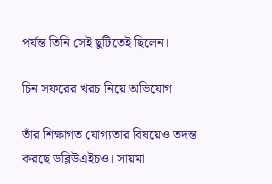পর্যন্ত তিনি সেই ছুটিতেই ছিলেন।

চিন সফরের খরচ নিয়ে অভিযোগ

তাঁর শিক্ষাগত যোগ্যতার বিষয়েও তদন্ত করছে ডব্লিউএইচও। সায়মা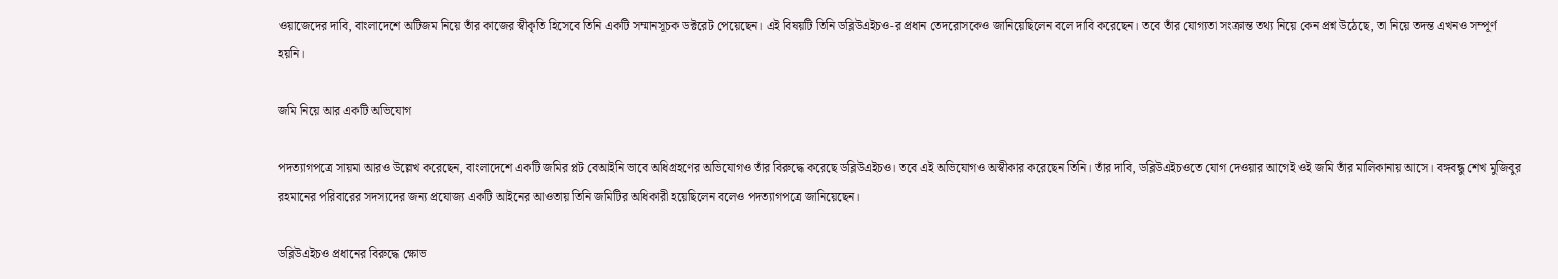ওয়াজেদের দাবি, বাংলাদেশে অটিজম নিয়ে তাঁর কাজের স্বীকৃতি হিসেবে তিনি একটি সম্মানসূচক ডক্টরেট পেয়েছেন। এই বিষয়টি তিনি ডব্লিউএইচও-র প্রধান তেদরোসকেও জানিয়েছিলেন বলে দাবি করেছেন। তবে তাঁর যোগ্যতা সংক্রান্ত তথ্য নিয়ে কেন প্রশ্ন উঠেছে, তা নিয়ে তদন্ত এখনও সম্পূর্ণ হয়নি।

জমি নিয়ে আর একটি অভিযোগ

পদত্যাগপত্রে সায়মা আরও উল্লেখ করেছেন, বাংলাদেশে একটি জমির প্লট বেআইনি ভাবে অধিগ্রহণের অভিযোগও তাঁর বিরুদ্ধে করেছে ডব্লিউএইচও। তবে এই অভিযোগও অস্বীকার করেছেন তিনি। তাঁর দাবি, ডব্লিউএইচওতে যোগ দেওয়ার আগেই ওই জমি তাঁর মালিকানায় আসে। বঙ্গবন্ধু শেখ মুজিবুর রহমানের পরিবারের সদস্যদের জন্য প্রযোজ্য একটি আইনের আওতায় তিনি জমিটির অধিকারী হয়েছিলেন বলেও পদত্যাগপত্রে জানিয়েছেন।

ডব্লিউএইচও প্রধানের বিরুদ্ধে ক্ষোভ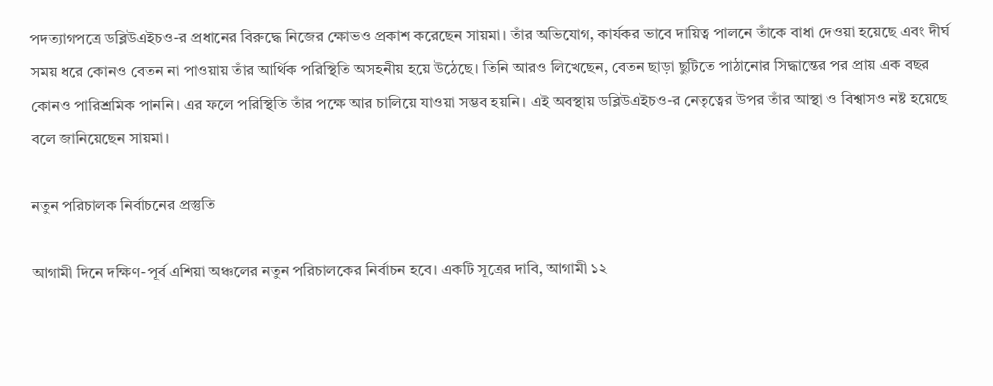পদত্যাগপত্রে ডব্লিউএইচও-র প্রধানের বিরুদ্ধে নিজের ক্ষোভও প্রকাশ করেছেন সায়মা। তাঁর অভিযোগ, কার্যকর ভাবে দায়িত্ব পালনে তাঁকে বাধা দেওয়া হয়েছে এবং দীর্ঘ সময় ধরে কোনও বেতন না পাওয়ায় তাঁর আর্থিক পরিস্থিতি অসহনীয় হয়ে উঠেছে। তিনি আরও লিখেছেন, বেতন ছাড়া ছুটিতে পাঠানোর সিদ্ধান্তের পর প্রায় এক বছর কোনও পারিশ্রমিক পাননি। এর ফলে পরিস্থিতি তাঁর পক্ষে আর চালিয়ে যাওয়া সম্ভব হয়নি। এই অবস্থায় ডব্লিউএইচও-র নেতৃত্বের উপর তাঁর আস্থা ও বিশ্বাসও নষ্ট হয়েছে বলে জানিয়েছেন সায়মা।

নতুন পরিচালক নির্বাচনের প্রস্তুতি

আগামী দিনে দক্ষিণ-পূর্ব এশিয়া অঞ্চলের নতুন পরিচালকের নির্বাচন হবে। একটি সূত্রের দাবি, আগামী ১২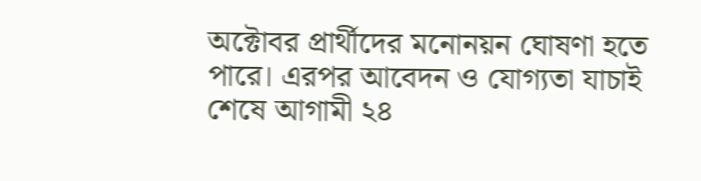অক্টোবর প্রার্থীদের মনোনয়ন ঘোষণা হতে পারে। এরপর আবেদন ও যোগ্যতা যাচাই শেষে আগামী ২৪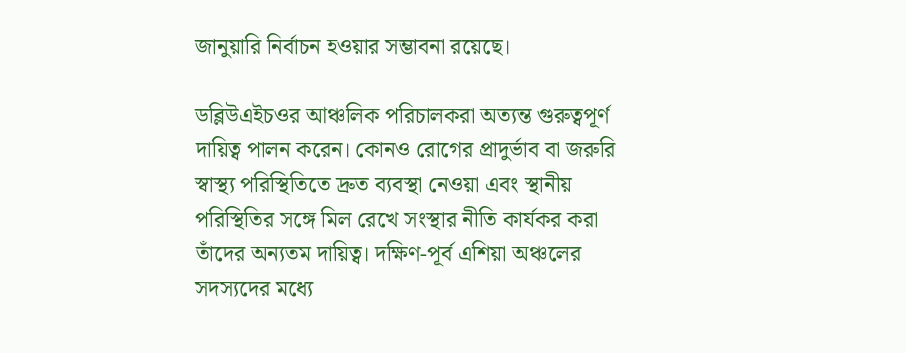জানুয়ারি নির্বাচন হওয়ার সম্ভাবনা রয়েছে।

ডব্লিউএইচওর আঞ্চলিক পরিচালকরা অত্যন্ত গুরুত্বপূর্ণ দায়িত্ব পালন করেন। কোনও রোগের প্রাদুর্ভাব বা জরুরি স্বাস্থ্য পরিস্থিতিতে দ্রুত ব্যবস্থা নেওয়া এবং স্থানীয় পরিস্থিতির সঙ্গে মিল রেখে সংস্থার নীতি কার্যকর করা তাঁদের অন্যতম দায়িত্ব। দক্ষিণ-পূর্ব এশিয়া অঞ্চলের সদস্যদের মধ্যে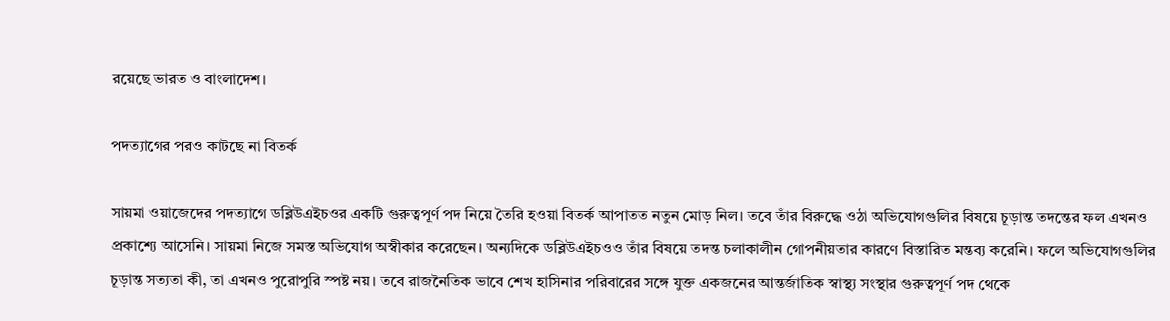রয়েছে ভারত ও বাংলাদেশ।

পদত্যাগের পরও কাটছে না বিতর্ক

সায়মা ওয়াজেদের পদত্যাগে ডব্লিউএইচওর একটি গুরুত্বপূর্ণ পদ নিয়ে তৈরি হওয়া বিতর্ক আপাতত নতুন মোড় নিল। তবে তাঁর বিরুদ্ধে ওঠা অভিযোগগুলির বিষয়ে চূড়ান্ত তদন্তের ফল এখনও প্রকাশ্যে আসেনি। সায়মা নিজে সমস্ত অভিযোগ অস্বীকার করেছেন। অন্যদিকে ডব্লিউএইচওও তাঁর বিষয়ে তদন্ত চলাকালীন গোপনীয়তার কারণে বিস্তারিত মন্তব্য করেনি। ফলে অভিযোগগুলির চূড়ান্ত সত্যতা কী, তা এখনও পুরোপুরি স্পষ্ট নয়। তবে রাজনৈতিক ভাবে শেখ হাসিনার পরিবারের সঙ্গে যুক্ত একজনের আন্তর্জাতিক স্বাস্থ্য সংস্থার গুরুত্বপূর্ণ পদ থেকে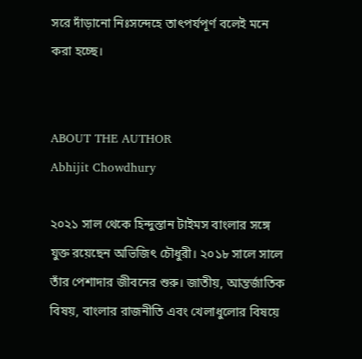সরে দাঁড়ানো নিঃসন্দেহে তাৎপর্যপূর্ণ বলেই মনে করা হচ্ছে।


ABOUT THE AUTHOR
Abhijit Chowdhury

২০২১ সাল থেকে হিন্দুস্তান টাইমস বাংলার সঙ্গে যুক্ত রয়েছেন অভিজিৎ চৌধুরী। ২০১৮ সালে সালে তাঁর পেশাদার জীবনের শুরু। জাতীয়, আন্তর্জাতিক বিষয়, বাংলার রাজনীতি এবং খেলাধুলোর বিষয়ে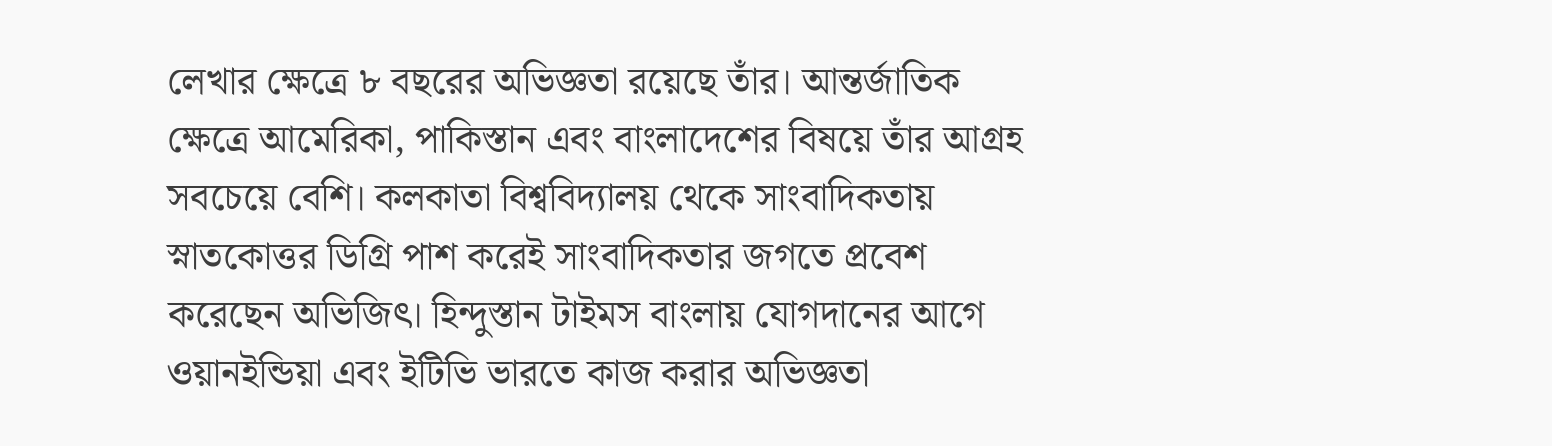লেখার ক্ষেত্রে ৮ বছরের অভিজ্ঞতা রয়েছে তাঁর। আন্তর্জাতিক ক্ষেত্রে আমেরিকা, পাকিস্তান এবং বাংলাদেশের বিষয়ে তাঁর আগ্রহ সবচেয়ে বেশি। কলকাতা বিশ্ববিদ্যালয় থেকে সাংবাদিকতায় স্নাতকোত্তর ডিগ্রি পাশ করেই সাংবাদিকতার জগতে প্রবেশ করেছেন অভিজিৎ। হিন্দুস্তান টাইমস বাংলায় যোগদানের আগে ওয়ানইন্ডিয়া এবং ইটিভি ভারতে কাজ করার অভিজ্ঞতা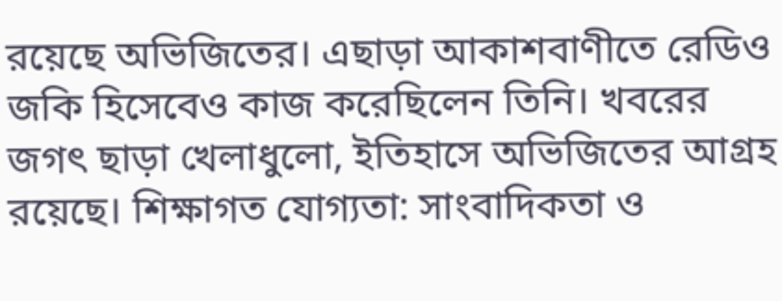রয়েছে অভিজিতের। এছাড়া আকাশবাণীতে রেডিও জকি হিসেবেও কাজ করেছিলেন তিনি। খবরের জগৎ ছাড়া খেলাধুলো, ইতিহাসে অভিজিতের আগ্রহ রয়েছে। শিক্ষাগত যোগ্যতা: সাংবাদিকতা ও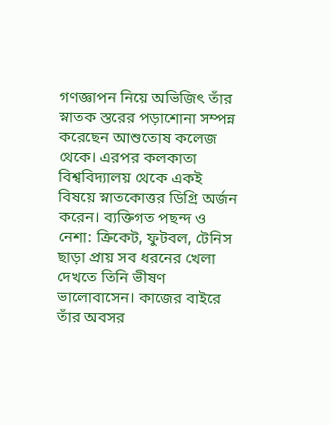গণজ্ঞাপন নিয়ে অভিজিৎ তাঁর স্নাতক স্তরের পড়াশোনা সম্পন্ন করেছেন আশুতোষ কলেজ থেকে। এরপর কলকাতা বিশ্ববিদ্যালয় থেকে একই বিষয়ে স্নাতকোত্তর ডিগ্রি অর্জন করেন। ব্যক্তিগত পছন্দ ও নেশা: ক্রিকেট, ফুটবল, টেনিস ছাড়া প্রায় সব ধরনের খেলা দেখতে তিনি ভীষণ ভালোবাসেন। কাজের বাইরে তাঁর অবসর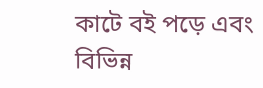কাটে বই পড়ে এবং বিভিন্ন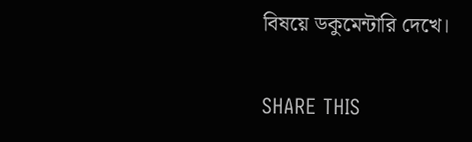বিষয়ে ডকুমেন্টারি দেখে।

SHARE THIS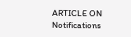ARTICLE ON
Notifications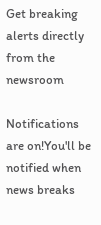Get breaking alerts directly from the newsroom

Notifications are on!You'll be notified when news breaks